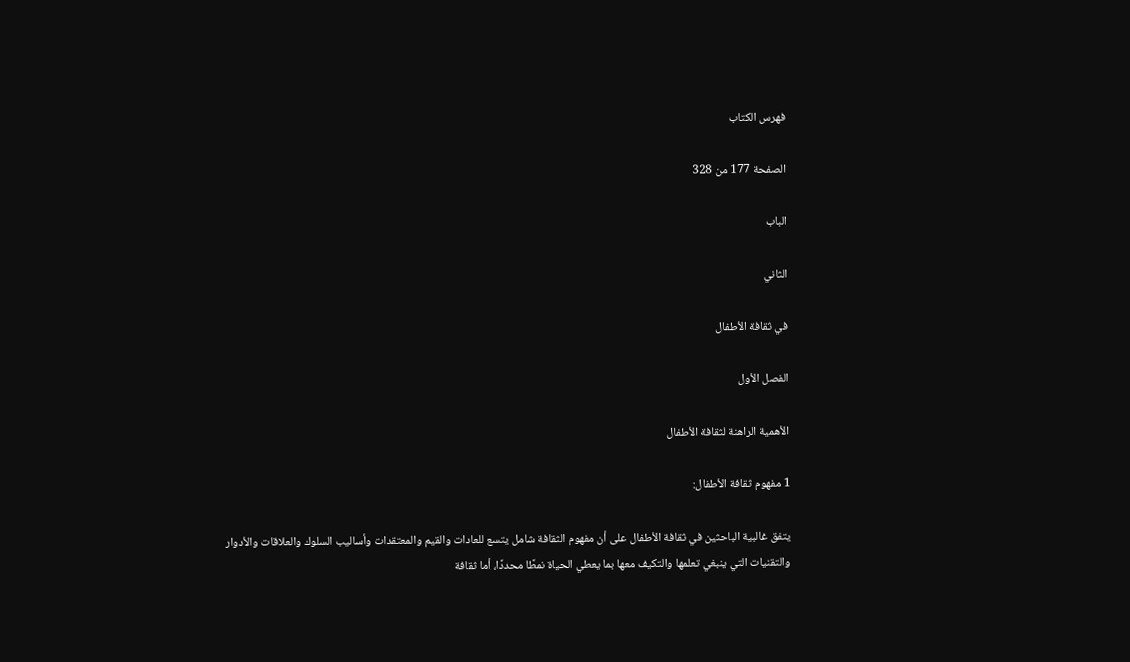فهرس الكتاب

الصفحة 177 من 328

الباب

الثاني

في ثقافة الأطفال

الفصل الأول

الأهمية الراهنة لثقافة الأطفال

1 مفهوم ثقافة الأطفال:

يتفق غالبية الباحثين في ثقافة الأطفال على أن مفهوم الثقافة شامل يتسع للعادات والقيم والمعتقدات وأساليب السلوك والعلاقات والأدوار والتقنيات التي ينبغي تعلمها والتكيف معها بما يعطي الحياة نمطًا محددًا، أما ثقافة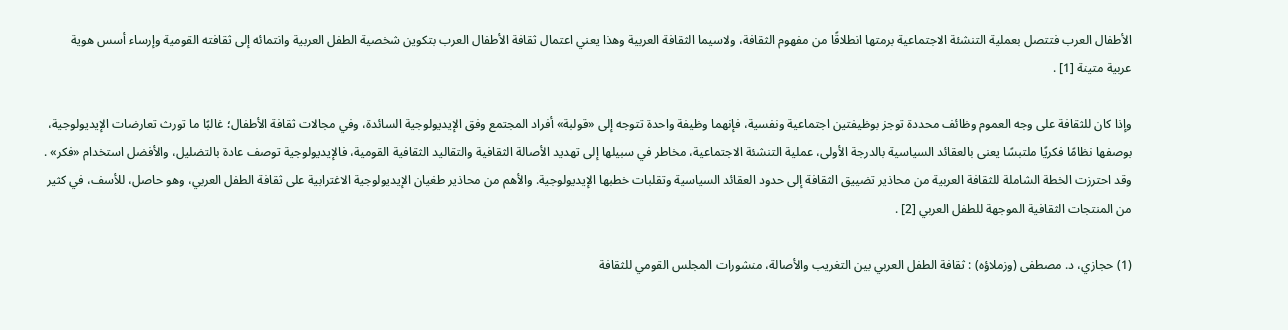الأطفال العرب فتتصل بعملية التنشئة الاجتماعية برمتها انطلاقًا من مفهوم الثقافة، ولاسيما الثقافة العربية وهذا يعني اعتمال ثقافة الأطفال العرب بتكوين شخصية الطفل العربية وانتمائه إلى ثقافته القومية وإرساء أسس هوية عربية متينة [1] .

وإذا كان للثقافة على وجه العموم وظائف محددة توجز بوظيفتين اجتماعية ونفسية، فإنهما وظيفة واحدة تتوجه إلى «قولبة» أفراد المجتمع وفق الإيديولوجية السائدة، وفي مجالات ثقافة الأطفال؛ غالبًا ما تورث تعارضات الإيديولوجية، بوصفها نظامًا فكريًا ملتبسًا يعنى بالعقائد السياسية بالدرجة الأولى، عملية التنشئة الاجتماعية، مخاطر في سبيلها إلى تهديد الأصالة الثقافية والتقاليد الثقافية القومية، فالإيديولوجية توصف عادة بالتضليل، والأفضل استخدام «فكر» . وقد احترزت الخطة الشاملة للثقافة العربية من محاذير تضييق الثقافة إلى حدود العقائد السياسية وتقلبات خطبها الإيديولوجية. والأهم من محاذير طغيان الإيديولوجية الاغترابية على ثقافة الطفل العربي، وهو حاصل، للأسف، في كثير من المنتجات الثقافية الموجهة للطفل العربي [2] .

(1) حجازي، د. مصطفى (وزملاؤه) : ثقافة الطفل العربي بين التغريب والأصالة، منشورات المجلس القومي للثقافة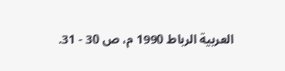العربية الرباط 1990 م، ص 30 - 31.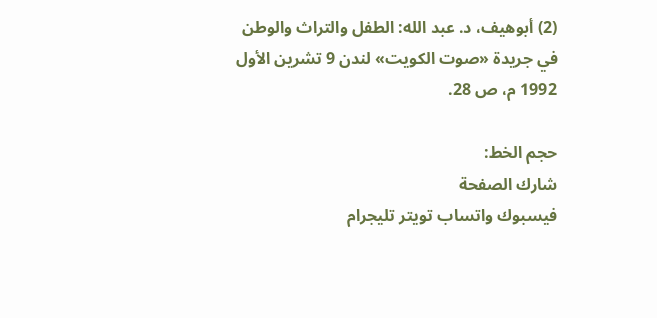(2) أبوهيف، د. عبد الله: الطفل والتراث والوطن في جريدة «صوت الكويت» لندن 9 تشرين الأول 1992 م، ص 28.

حجم الخط:
شارك الصفحة
فيسبوك واتساب تويتر تليجرام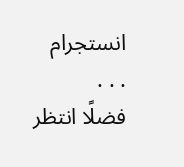انستجرام
. . .
فضلًا انتظر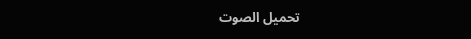تحميل الصوت